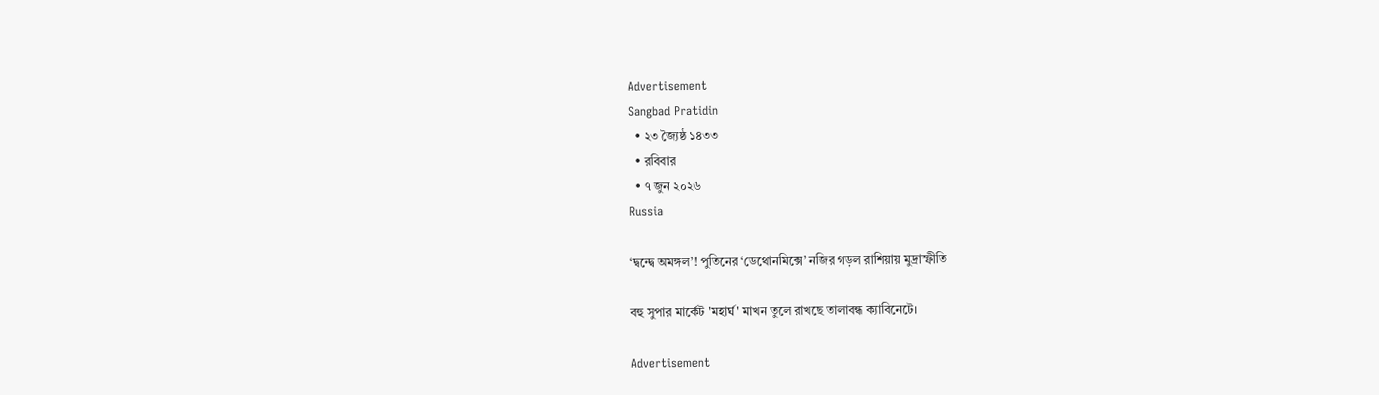Advertisement
Sangbad Pratidin
  • ২৩ জ্যৈষ্ঠ ১৪৩৩
  • রবিবার
  • ৭ জুন ২০২৬
Russia

‘দ্বন্দ্বে অমঙ্গল’! পুতিনের ‘ডেথোনমিক্সে’ নজির গড়ল রাশিয়ায় মুদ্রাস্ফীতি

বহু সুপার মার্কেট 'মহার্ঘ' মাখন তুলে রাখছে তালাবন্ধ ক্যাবিনেটে।

Advertisement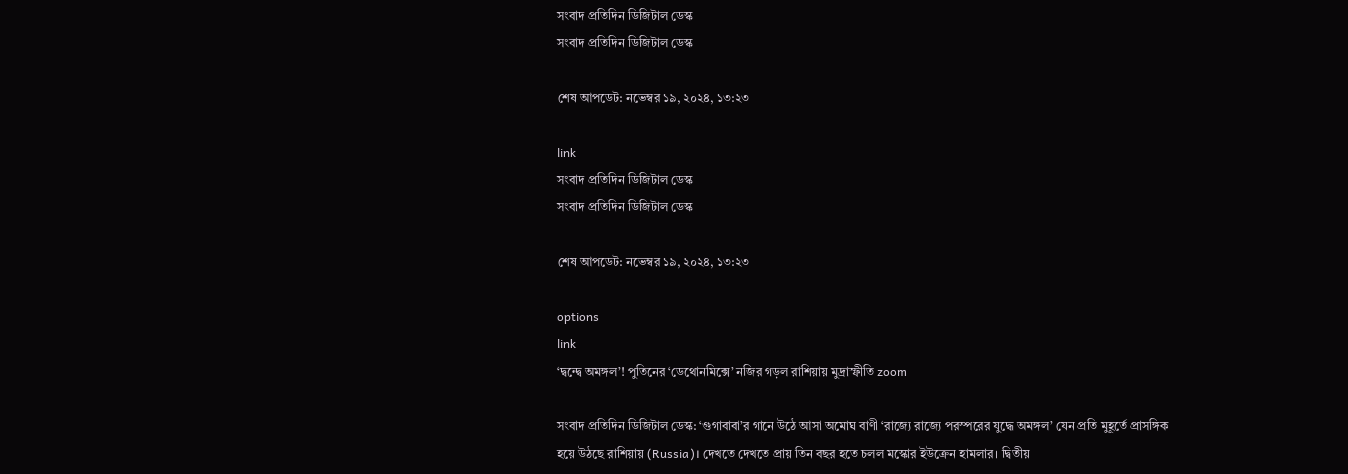সংবাদ প্রতিদিন ডিজিটাল ডেস্ক
সংবাদ প্রতিদিন ডিজিটাল ডেস্ক

শেষ আপডেট: নভেম্বর ১৯, ২০২৪, ১৩:২৩

link
সংবাদ প্রতিদিন ডিজিটাল ডেস্ক
সংবাদ প্রতিদিন ডিজিটাল ডেস্ক

শেষ আপডেট: নভেম্বর ১৯, ২০২৪, ১৩:২৩

options
link
‘দ্বন্দ্বে অমঙ্গল’! পুতিনের ‘ডেথোনমিক্সে’ নজির গড়ল রাশিয়ায় মুদ্রাস্ফীতি zoom

সংবাদ প্রতিদিন ডিজিটাল ডেস্ক: ‘গুগাবাবা’র গানে উঠে আসা অমোঘ বাণী ‘রাজ্যে রাজ্যে পরস্পরের যুদ্ধে অমঙ্গল’ যেন প্রতি মুহূর্তে প্রাসঙ্গিক হয়ে উঠছে রাশিয়ায় (Russia)। দেখতে দেখতে প্রায় তিন বছর হতে চলল মস্কোর ইউক্রেন হামলার। দ্বিতীয়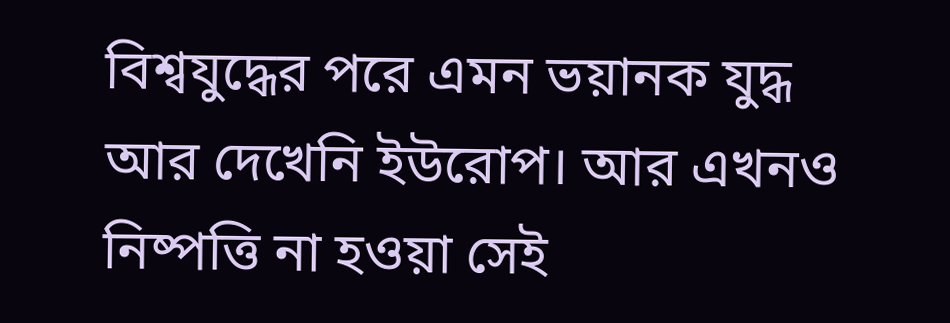বিশ্বযুদ্ধের পরে এমন ভয়ানক যুদ্ধ আর দেখেনি ইউরোপ। আর এখনও নিষ্পত্তি না হওয়া সেই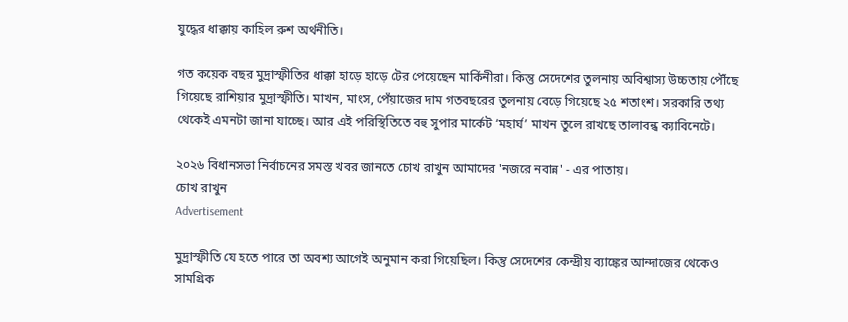যুদ্ধের ধাক্কায় কাহিল রুশ অর্থনীতি।

গত কয়েক বছর মুদ্রাস্ফীতির ধাক্কা হাড়ে হাড়ে টের পেয়েছেন মার্কিনীরা। কিন্তু সেদেশের তুলনায় অবিশ্বাস্য উচ্চতায় পৌঁছে গিয়েছে রাশিয়ার মুদ্রাস্ফীতি। মাখন, মাংস, পেঁয়াজের দাম গতবছরের তুলনায় বেড়ে গিয়েছে ২৫ শতাংশ। সরকারি তথ্য থেকেই এমনটা জানা যাচ্ছে। আর এই পরিস্থিতিতে বহু সুপার মার্কেট ‘মহার্ঘ’ মাখন তুলে রাখছে তালাবন্ধ ক্যাবিনেটে।

২০২৬ বিধানসভা নির্বাচনের সমস্ত খবর জানতে চোখ রাখুন আমাদের 'নজরে নবান্ন' - এর পাতায়।
চোখ রাখুন
Advertisement

মুদ্রাস্ফীতি যে হতে পারে তা অবশ্য আগেই অনুমান করা গিয়েছিল। কিন্তু সেদেশের কেন্দ্রীয় ব্যাঙ্কের আন্দাজের থেকেও সামগ্রিক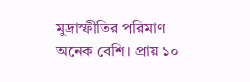মুদ্রাস্ফীতির পরিমাণ অনেক বেশি। প্রায় ১০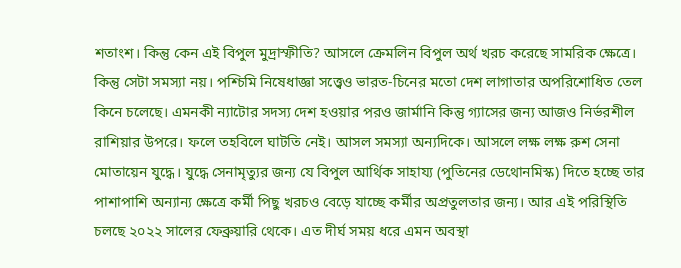শতাংশ। কিন্তু কেন এই বিপুল মুদ্রাস্ফীতি? আসলে ক্রেমলিন বিপুল অর্থ খরচ করেছে সামরিক ক্ষেত্রে। কিন্তু সেটা সমস্যা নয়। পশ্চিমি নিষেধাজ্ঞা সত্ত্বেও ভারত-চিনের মতো দেশ লাগাতার অপরিশোধিত তেল কিনে চলেছে। এমনকী ন্যাটোর সদস্য দেশ হওয়ার পরও জার্মানি কিন্তু গ্যাসের জন্য আজও নির্ভরশীল রাশিয়ার উপরে। ফলে তহবিলে ঘাটতি নেই। আসল সমস্যা অন্যদিকে। আসলে লক্ষ লক্ষ রুশ সেনা মোতায়েন যুদ্ধে। যুদ্ধে সেনামৃত্যুর জন্য যে বিপুল আর্থিক সাহায্য (পুতিনের ডেথোনমিস্ক) দিতে হচ্ছে তার পাশাপাশি অন্যান্য ক্ষেত্রে কর্মী পিছু খরচও বেড়ে যাচ্ছে কর্মীর অপ্রতুলতার জন্য। আর এই পরিস্থিতি চলছে ২০২২ সালের ফেব্রুয়ারি থেকে। এত দীর্ঘ সময় ধরে এমন অবস্থা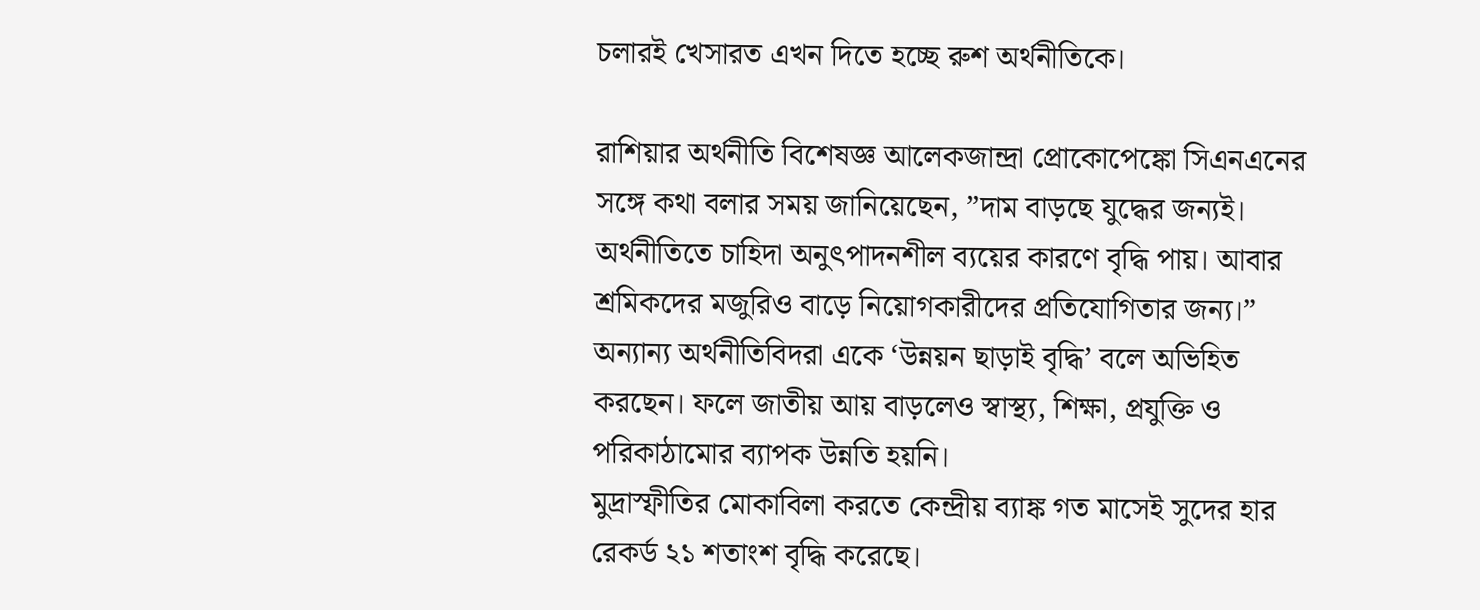চলারই খেসারত এখন দিতে হচ্ছে রুশ অর্থনীতিকে।

রাশিয়ার অর্থনীতি বিশেষজ্ঞ আলেকজান্দ্রা প্রোকোপেঙ্কো সিএনএনের সঙ্গে কথা বলার সময় জানিয়েছেন, ”দাম বাড়ছে যুদ্ধের জন্যই। অর্থনীতিতে চাহিদা অনুৎপাদনশীল ব্যয়ের কারণে বৃদ্ধি পায়। আবার শ্রমিকদের মজুরিও বাড়ে নিয়োগকারীদের প্রতিযোগিতার জন্য।” অন্যান্য অর্থনীতিবিদরা একে ‘উন্নয়ন ছাড়াই বৃদ্ধি’ বলে অভিহিত করছেন। ফলে জাতীয় আয় বাড়লেও স্বাস্থ্য, শিক্ষা, প্রযুক্তি ও পরিকাঠামোর ব্যাপক উন্নতি হয়নি।
মুদ্রাস্ফীতির মোকাবিলা করতে কেন্দ্রীয় ব্যাঙ্ক গত মাসেই সুদের হার রেকর্ড ২১ শতাংশ বৃদ্ধি করেছে।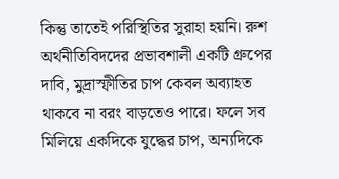কিন্তু তাতেই পরিস্থিতির সুরাহা হয়নি। রুশ অর্থনীতিবিদদের প্রভাবশালী একটি গ্রুপের দাবি, মুদ্রাস্ফীতির চাপ কেবল অব্যাহত থাকবে না বরং বাড়তেও পারে। ফলে সব মিলিয়ে একদিকে যুদ্ধের চাপ, অন্যদিকে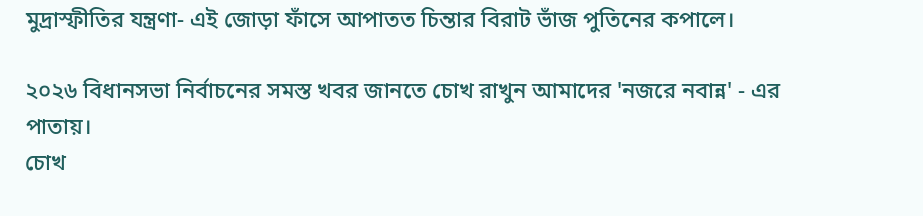মুদ্রাস্ফীতির যন্ত্রণা- এই জোড়া ফাঁসে আপাতত চিন্তার বিরাট ভাঁজ পুতিনের কপালে।

২০২৬ বিধানসভা নির্বাচনের সমস্ত খবর জানতে চোখ রাখুন আমাদের 'নজরে নবান্ন' - এর পাতায়।
চোখ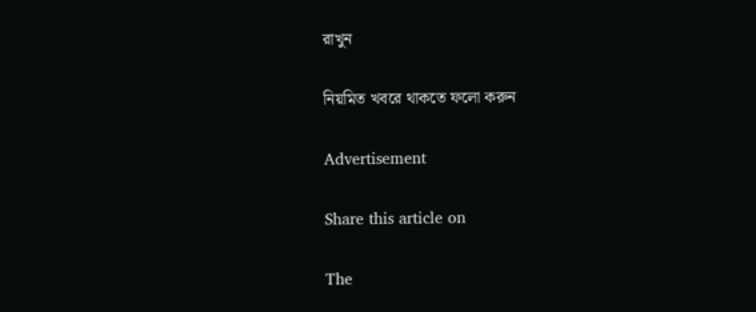রাখুন

নিয়মিত খবরে থাকতে ফলো করুন

Advertisement

Share this article on

The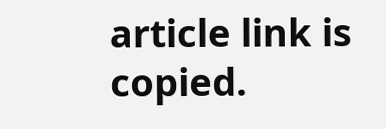article link is copied.